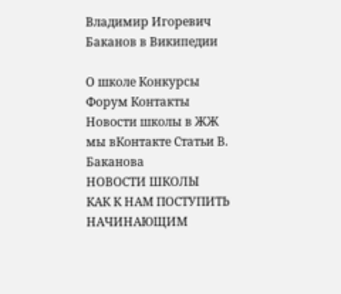Владимир Игоревич Баканов в Википедии

О школе Конкурсы Форум Контакты Новости школы в ЖЖ мы вКонтакте Статьи В. Баканова
НОВОСТИ ШКОЛЫ
КАК К НАМ ПОСТУПИТЬ
НАЧИНАЮЩИМ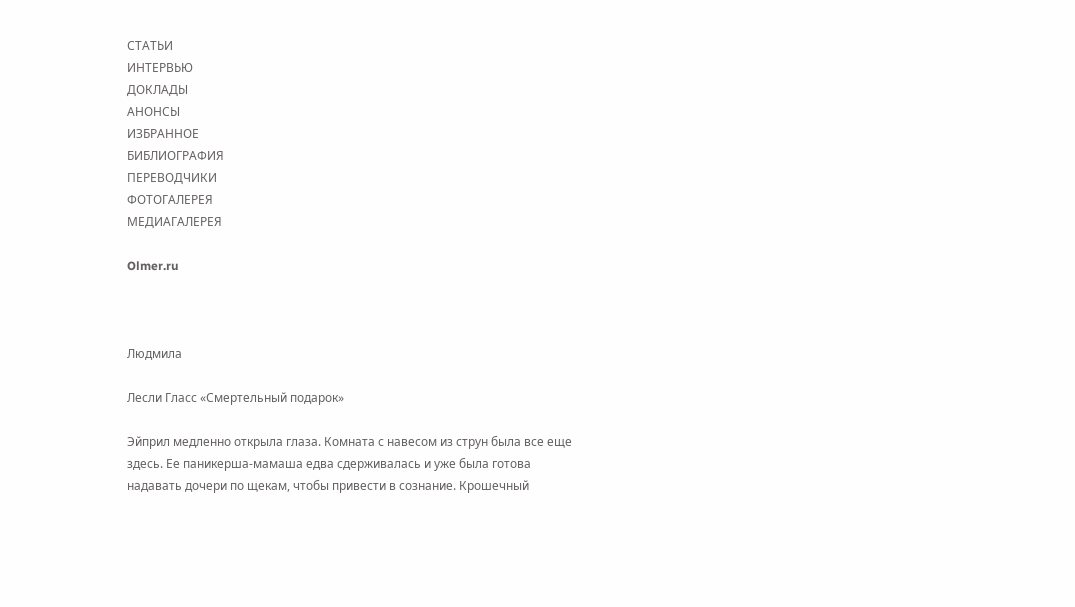СТАТЬИ
ИНТЕРВЬЮ
ДОКЛАДЫ
АНОНСЫ
ИЗБРАННОЕ
БИБЛИОГРАФИЯ
ПЕРЕВОДЧИКИ
ФОТОГАЛЕРЕЯ
МЕДИАГАЛЕРЕЯ

Olmer.ru



Людмила

Лесли Гласс «Смертельный подарок»

Эйприл медленно открыла глаза. Комната с навесом из струн была все еще здесь. Ее паникерша-мамаша едва сдерживалась и уже была готова надавать дочери по щекам, чтобы привести в сознание. Крошечный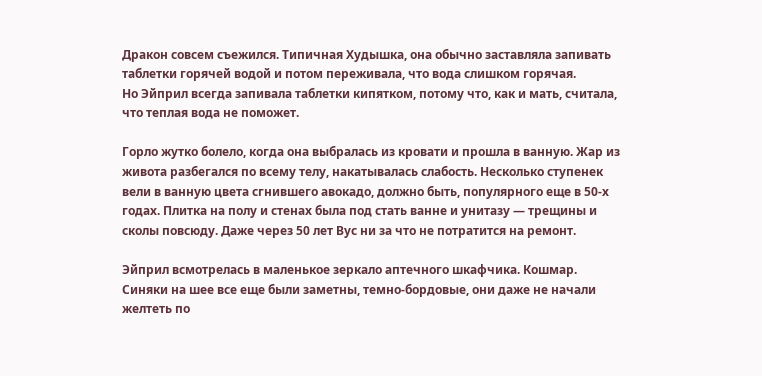Дракон совсем съежился. Типичная Худышка, она обычно заставляла запивать таблетки горячей водой и потом переживала, что вода слишком горячая.
Но Эйприл всегда запивала таблетки кипятком, потому что, как и мать, считала, что теплая вода не поможет.

Горло жутко болело, когда она выбралась из кровати и прошла в ванную. Жар из живота разбегался по всему телу, накатывалась слабость. Несколько ступенек вели в ванную цвета сгнившего авокадо, должно быть, популярного еще в 50-х годах. Плитка на полу и стенах была под стать ванне и унитазу — трещины и сколы повсюду. Даже через 50 лет Вус ни за что не потратится на ремонт.

Эйприл всмотрелась в маленькое зеркало аптечного шкафчика. Кошмар. Синяки на шее все еще были заметны, темно-бордовые, они даже не начали желтеть по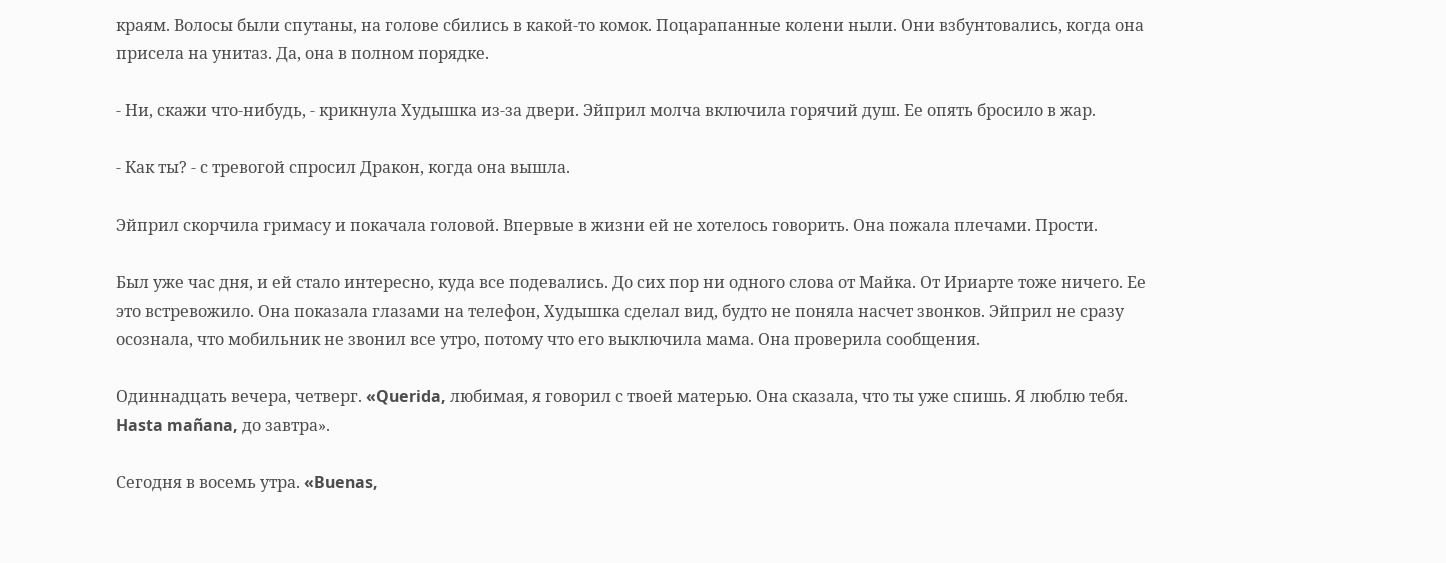краям. Волосы были спутаны, на голове сбились в какой-то комок. Поцарапанные колени ныли. Они взбунтовались, когда она присела на унитаз. Да, она в полном порядке.

- Ни, скажи что-нибудь, - крикнула Худышка из-за двери. Эйприл молча включила горячий душ. Ее опять бросило в жар.

- Как ты? - с тревогой спросил Дракон, когда она вышла.

Эйприл скорчила гримасу и покачала головой. Впервые в жизни ей не хотелось говорить. Она пожала плечами. Прости.

Был уже час дня, и ей стало интересно, куда все подевались. До сих пор ни одного слова от Майка. От Ириарте тоже ничего. Ее это встревожило. Она показала глазами на телефон, Худышка сделал вид, будто не поняла насчет звонков. Эйприл не сразу осознала, что мобильник не звонил все утро, потому что его выключила мама. Она проверила сообщения.

Одиннадцать вечера, четверг. «Querida, любимая, я говорил с твоей матерью. Она сказала, что ты уже спишь. Я люблю тебя. Hasta mañana, до завтра».

Сегодня в восемь утра. «Buenas,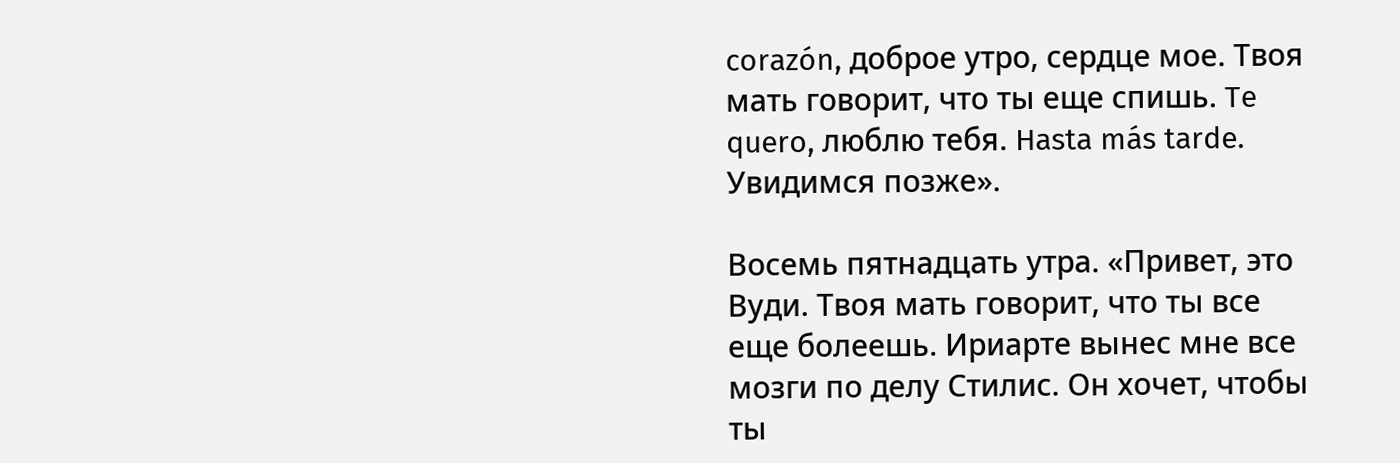corazón, доброе утро, сердце мое. Твоя мать говорит, что ты еще спишь. Te quero, люблю тебя. Hasta más tarde. Увидимся позже».

Восемь пятнадцать утра. «Привет, это Вуди. Твоя мать говорит, что ты все еще болеешь. Ириарте вынес мне все мозги по делу Стилис. Он хочет, чтобы ты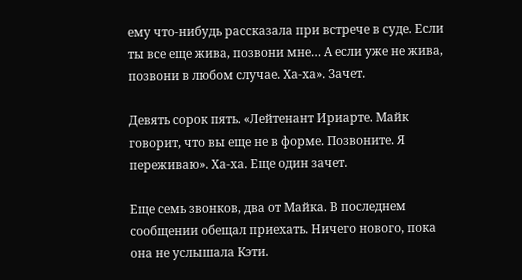ему что-нибудь рассказала при встрече в суде. Если ты все еще жива, позвони мне… А если уже не жива, позвони в любом случае. Ха-ха». Зачет.

Девять сорок пять. «Лейтенант Ириарте. Майк говорит, что вы еще не в форме. Позвоните. Я переживаю». Ха-ха. Еще один зачет.

Еще семь звонков, два от Майка. В последнем сообщении обещал приехать. Ничего нового, пока она не услышала Кэти.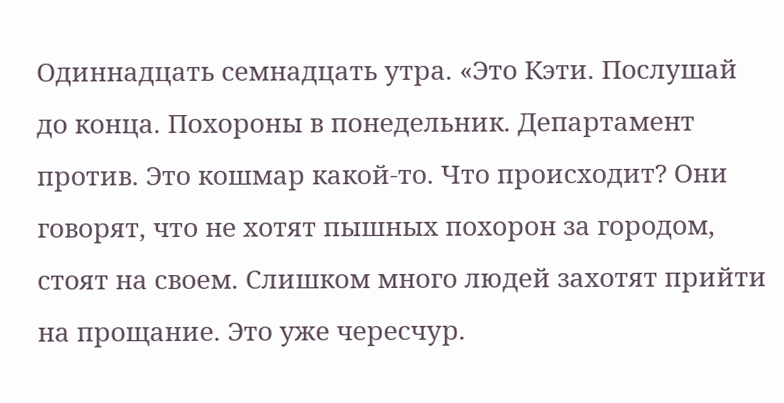Одиннадцать семнадцать утра. «Это Кэти. Послушай до конца. Похороны в понедельник. Департамент против. Это кошмар какой-то. Что происходит? Они говорят, что не хотят пышных похорон за городом, стоят на своем. Слишком много людей захотят прийти на прощание. Это уже чересчур.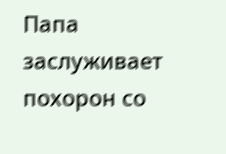Папа заслуживает похорон со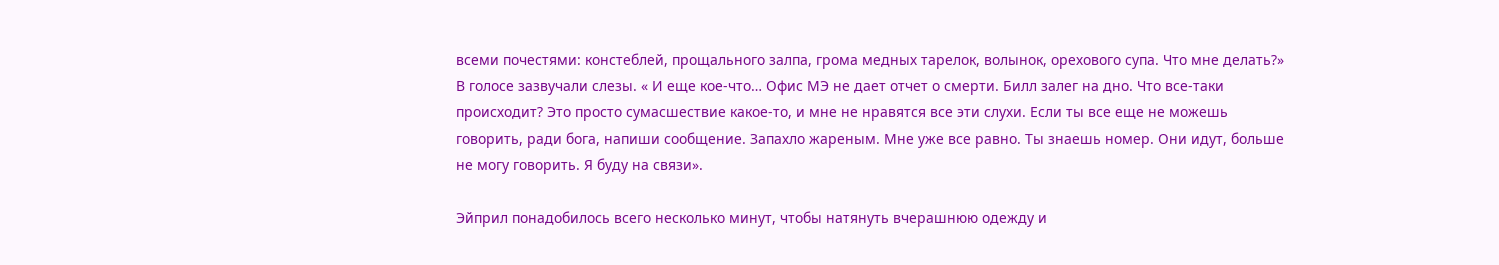всеми почестями: констеблей, прощального залпа, грома медных тарелок, волынок, орехового супа. Что мне делать?» В голосе зазвучали слезы. « И еще кое-что… Офис МЭ не дает отчет о смерти. Билл залег на дно. Что все-таки происходит? Это просто сумасшествие какое-то, и мне не нравятся все эти слухи. Если ты все еще не можешь говорить, ради бога, напиши сообщение. Запахло жареным. Мне уже все равно. Ты знаешь номер. Они идут, больше не могу говорить. Я буду на связи».

Эйприл понадобилось всего несколько минут, чтобы натянуть вчерашнюю одежду и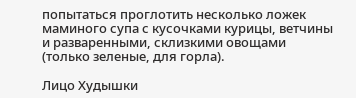попытаться проглотить несколько ложек маминого супа с кусочками курицы, ветчины и разваренными, склизкими овощами (только зеленые, для горла).

Лицо Худышки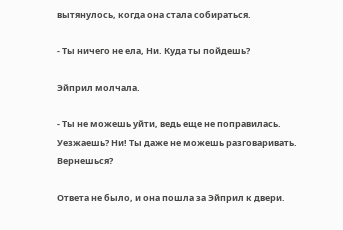вытянулось, когда она стала собираться.

- Ты ничего не ела, Ни. Куда ты пойдешь?

Эйприл молчала.

- Ты не можешь уйти, ведь еще не поправилась. Уезжаешь? Ни! Ты даже не можешь разговаривать. Вернешься?

Ответа не было, и она пошла за Эйприл к двери.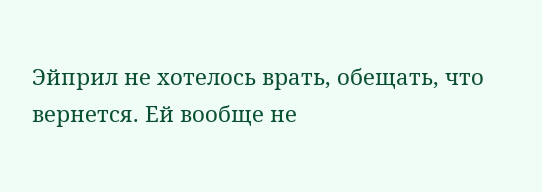Эйприл не хотелось врать, обещать, что вернется. Ей вообще не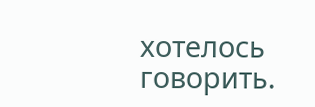хотелось говорить.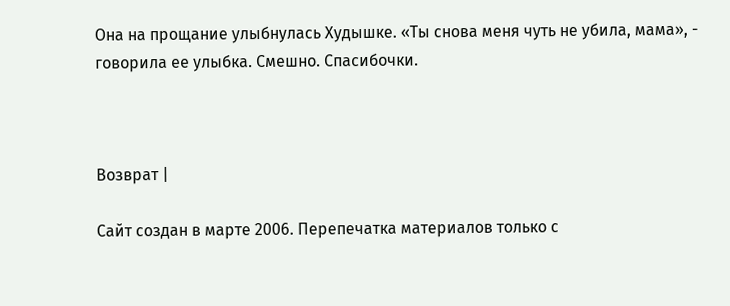Она на прощание улыбнулась Худышке. «Ты снова меня чуть не убила, мама», - говорила ее улыбка. Смешно. Спасибочки.



Возврат |

Сайт создан в марте 2006. Перепечатка материалов только с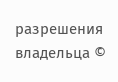разрешения владельца ©